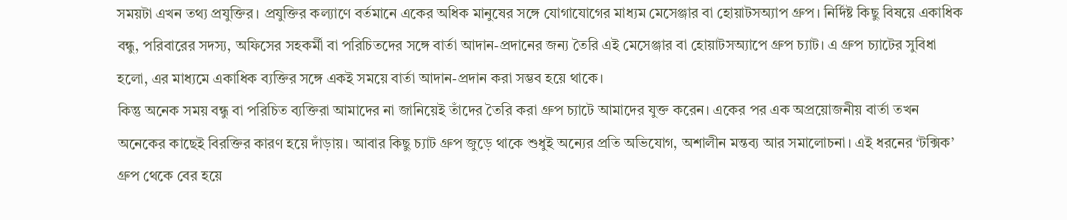সময়টা এখন তথ্য প্রযুক্তির। প্রযুক্তির কল্যাণে বর্তমানে একের অধিক মানুষের সঙ্গে যোগাযোগের মাধ্যম মেসেঞ্জার বা হোয়াটসঅ্যাপ গ্রুপ। নির্দিষ্ট কিছু বিষয়ে একাধিক বন্ধু, পরিবারের সদস্য, অফিসের সহকর্মী বা পরিচিতদের সঙ্গে বার্তা আদান-প্রদানের জন্য তৈরি এই মেসেঞ্জার বা হোয়াটসঅ্যাপে গ্রুপ চ্যাট। এ গ্রুপ চ্যাটের সুবিধা হলো, এর মাধ্যমে একাধিক ব্যক্তির সঙ্গে একই সময়ে বার্তা আদান-প্রদান করা সম্ভব হয়ে থাকে।
কিন্তু অনেক সময় বন্ধু বা পরিচিত ব্যক্তিরা আমাদের না জানিয়েই তাঁদের তৈরি করা গ্রুপ চ্যাটে আমাদের যুক্ত করেন। একের পর এক অপ্রয়োজনীয় বার্তা তখন অনেকের কাছেই বিরক্তির কারণ হয়ে দাঁড়ায়। আবার কিছু চ্যাট গ্রুপ জুড়ে থাকে শুধুই অন্যের প্রতি অভিযোগ, অশালীন মন্তব্য আর সমালোচনা। এই ধরনের ‘টক্সিক’ গ্রুপ থেকে বের হয়ে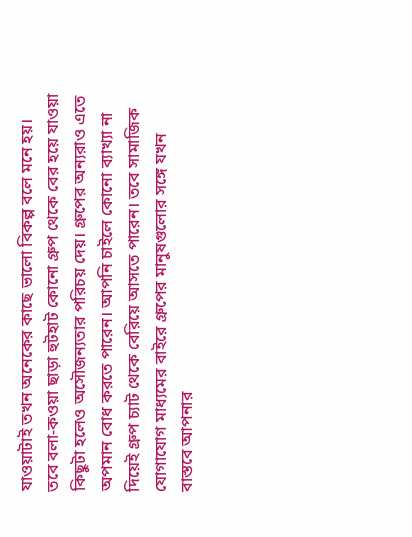যাওয়াটাই তখন অনেকের কাছে ভালো বিকল্প বলে মনে হয়।
তবে বলা-কওয়া ছাড়া হুটহাট কোনো গ্রুপ থেকে বের হয়ে যাওয়া কিছুটা হলেও অসৌজন্যতার পরিচয় দেয়। গ্রুপের অন্যরাও এতে অপমান বোধ করতে পারেন। আপনি চাইলে কোনো ব্যাখ্যা না দিয়েই গ্রুপ চ্যাট থেকে বেরিয়ে আসতে পারেন। তবে সামাজিক যোগাযোগ মাধ্যমের বাইরে গ্রুপের মানুষগুলোর সঙ্গে যখন বাস্তবে আপনার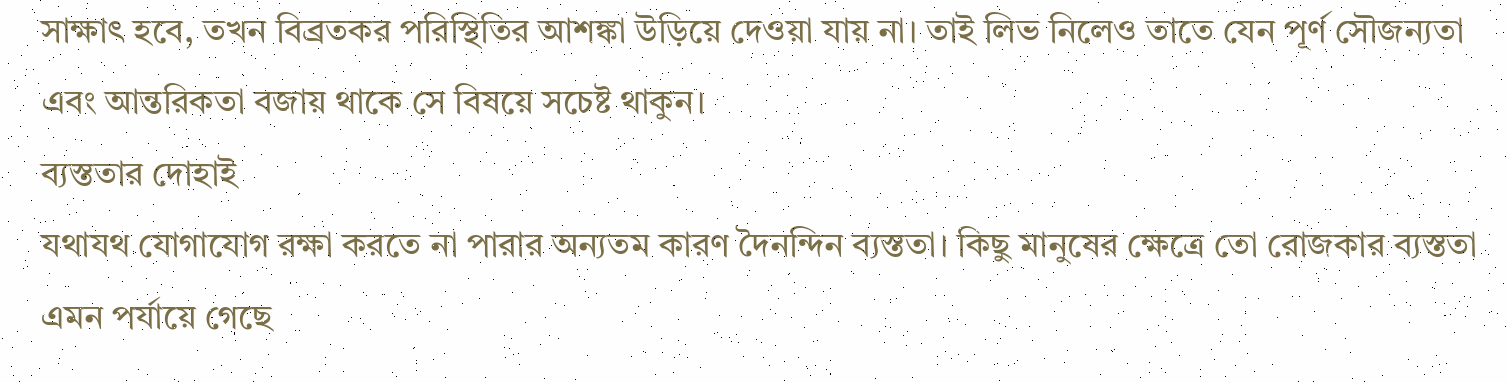সাক্ষাৎ হবে, তখন বিব্রতকর পরিস্থিতির আশঙ্কা উড়িয়ে দেওয়া যায় না। তাই লিভ নিলেও তাতে যেন পূর্ণ সৌজন্যতা এবং আন্তরিকতা বজায় থাকে সে বিষয়ে সচেষ্ট থাকুন।
ব্যস্ততার দোহাই
যথাযথ যোগাযোগ রক্ষা করতে না পারার অন্যতম কারণ দৈনন্দিন ব্যস্ততা। কিছু মানুষের ক্ষেত্রে তো রোজকার ব্যস্ততা এমন পর্যায়ে গেছে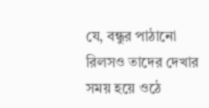যে, বন্ধুর পাঠানো রিলসও তাদের দেখার সময় হয়ে ওঠে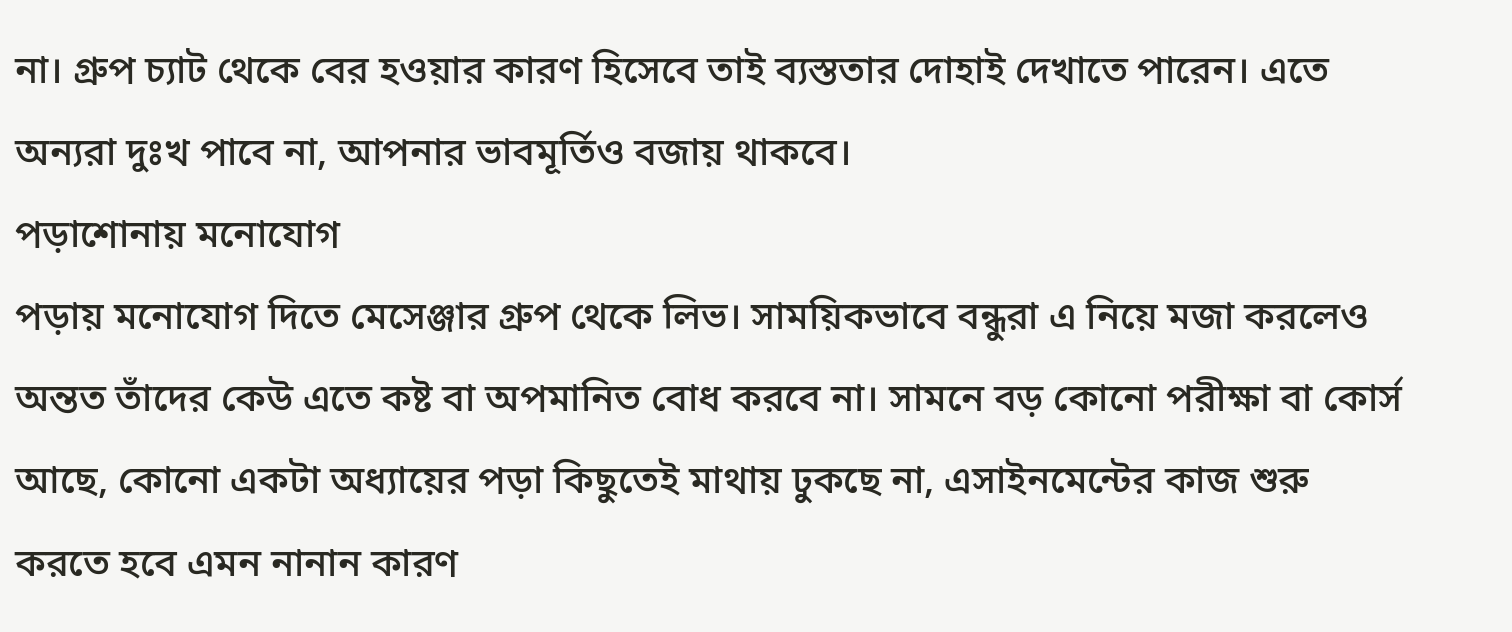না। গ্রুপ চ্যাট থেকে বের হওয়ার কারণ হিসেবে তাই ব্যস্ততার দোহাই দেখাতে পারেন। এতে অন্যরা দুঃখ পাবে না, আপনার ভাবমূর্তিও বজায় থাকবে।
পড়াশোনায় মনোযোগ
পড়ায় মনোযোগ দিতে মেসেঞ্জার গ্রুপ থেকে লিভ। সাময়িকভাবে বন্ধুরা এ নিয়ে মজা করলেও অন্তত তাঁদের কেউ এতে কষ্ট বা অপমানিত বোধ করবে না। সামনে বড় কোনো পরীক্ষা বা কোর্স আছে, কোনো একটা অধ্যায়ের পড়া কিছুতেই মাথায় ঢুকছে না, এসাইনমেন্টের কাজ শুরু করতে হবে এমন নানান কারণ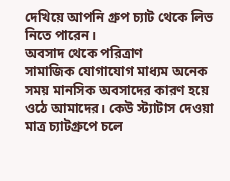দেখিয়ে আপনি গ্রুপ চ্যাট থেকে লিভ নিতে পারেন।
অবসাদ থেকে পরিত্রাণ
সামাজিক যোগাযোগ মাধ্যম অনেক সময় মানসিক অবসাদের কারণ হয়ে ওঠে আমাদের। কেউ স্ট্যাটাস দেওয়া মাত্র চ্যাটগ্রুপে চলে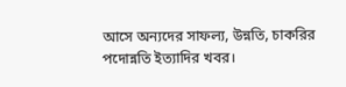আসে অন্যদের সাফল্য, উন্নতি, চাকরির পদোন্নতি ইত্যাদির খবর।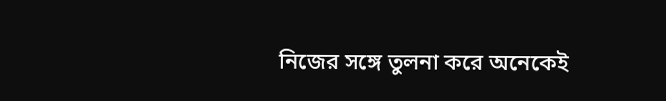নিজের সঙ্গে তুলনা করে অনেকেই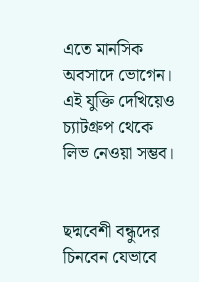এতে মানসিক অবসাদে ভোগেন। এই যুক্তি দেখিয়েও চ্যাটগ্রুপ থেকে লিভ নেওয়া সম্ভব।


ছদ্মবেশী বন্ধুদের চিনবেন যেভাবে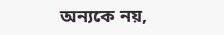অন্যকে নয়,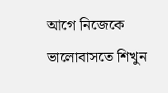আগে নিজেকে ভালোবাসতে শিখুন